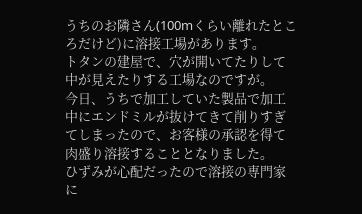うちのお隣さん(100mくらい離れたところだけど)に溶接工場があります。
トタンの建屋で、穴が開いてたりして中が見えたりする工場なのですが。
今日、うちで加工していた製品で加工中にエンドミルが抜けてきて削りすぎてしまったので、お客様の承認を得て肉盛り溶接することとなりました。
ひずみが心配だったので溶接の専門家に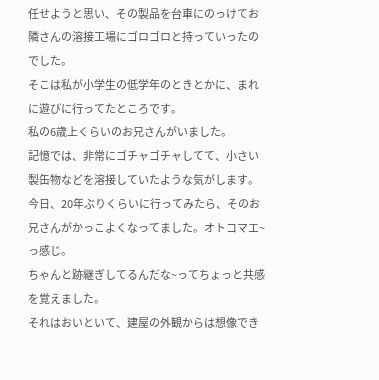任せようと思い、その製品を台車にのっけてお隣さんの溶接工場にゴロゴロと持っていったのでした。
そこは私が小学生の低学年のときとかに、まれに遊びに行ってたところです。
私の6歳上くらいのお兄さんがいました。
記憶では、非常にゴチャゴチャしてて、小さい製缶物などを溶接していたような気がします。
今日、20年ぶりくらいに行ってみたら、そのお兄さんがかっこよくなってました。オトコマエ~っ感じ。
ちゃんと跡継ぎしてるんだな~ってちょっと共感を覚えました。
それはおいといて、建屋の外観からは想像でき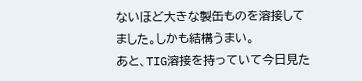ないほど大きな製缶ものを溶接してました。しかも結構うまい。
あと、TIG溶接を持っていて今日見た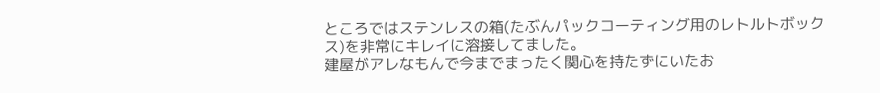ところではステンレスの箱(たぶんパックコーティング用のレトルトボックス)を非常にキレイに溶接してました。
建屋がアレなもんで今までまったく関心を持たずにいたお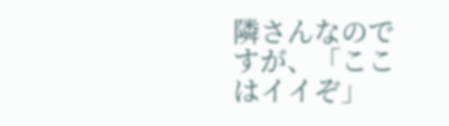隣さんなのですが、「ここはイイぞ」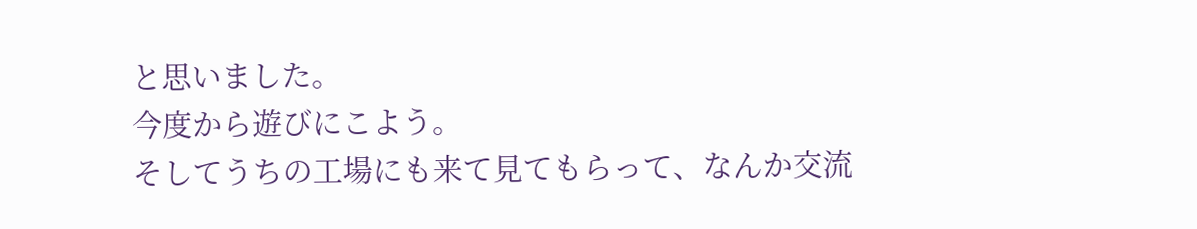と思いました。
今度から遊びにこよう。
そしてうちの工場にも来て見てもらって、なんか交流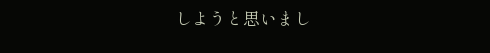しようと思いまし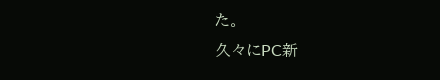た。
久々にPC新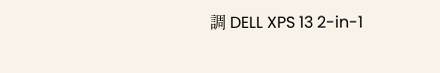調 DELL XPS 13 2-in-1